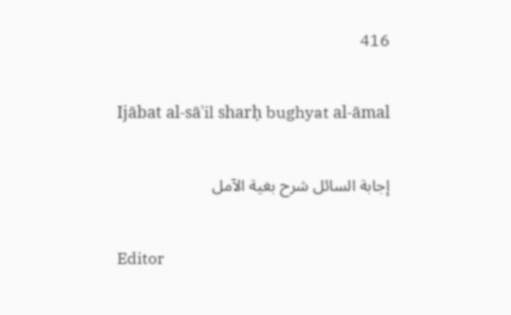416

Ijābat al-sāʾil sharḥ bughyat al-āmal

إجابة السائل شرح بغية الآمل

Editor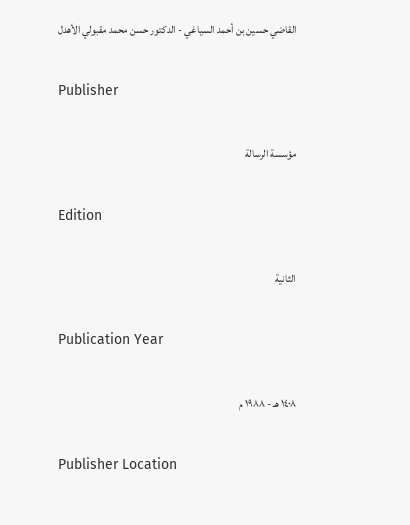القاضي حسين بن أحمد السياغي - الدكتور حسن محمد مقبولي الأهدل

Publisher

مؤسسة الرسالة

Edition

الثانية

Publication Year

١٤٠٨ هـ - ١٩٨٨ م

Publisher Location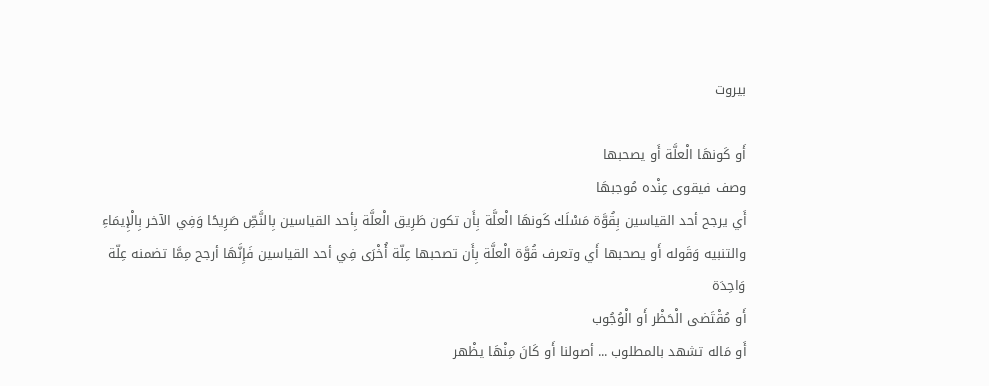بيروت

أَو كَونهَا الْعلَّة أَو يصحبها
وصف فيقوى عِنْده مُوجبهَا
أَي يرجح أحد القياسين بِقُوَّة مَسْلَك كَونهَا الْعلَّة بِأَن تكون طَرِيق الْعلَّة بِأحد القياسين بِالنَّصِّ صَرِيحًا وَفِي الآخر بِالْإِيمَاءِ والتنبيه وَقَوله أَو يصحبها أَي وتعرف قُوَّة الْعلَّة بِأَن تصحبها عِلّة أُخْرَى فِي أحد القياسين فَإِنَّهَا أرجح مِمَّا تضمنه عِلّة وَاحِدَة
أَو مُقْتَضى الْحَظْر أَو الْوُجُوب
أَو مَاله تشهد بالمطلوب ... أصولنا أَو كَانَ مِنْهَا يظْهر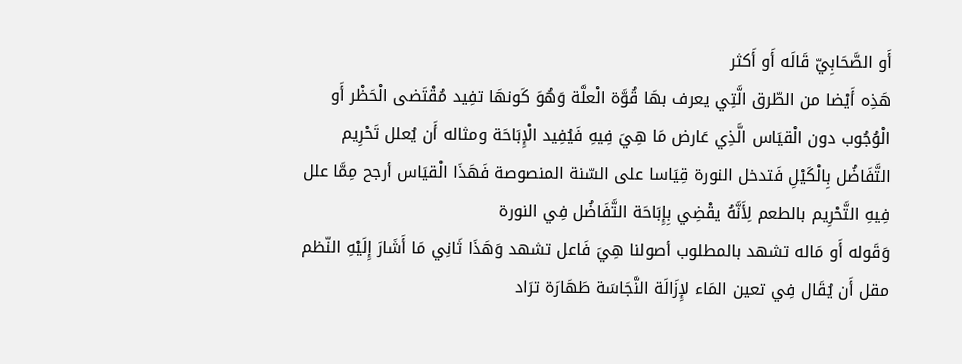أَو الصَّحَابِيّ قَالَه أَو أَكثر
هَذِه أَيْضا من الطّرق الَّتِي يعرف بهَا قُوَّة الْعلَّة وَهُوَ كَونهَا تفِيد مُقْتَضى الْحَظْر أَو الْوُجُوب دون الْقيَاس الَّذِي عَارض مَا هِيَ فِيهِ فَيُفِيد الْإِبَاحَة ومثاله أَن يُعلل تَحْرِيم التَّفَاضُل بِالْكَيْلِ فَتدخل النورة قِيَاسا على السّنة المنصوصة فَهَذَا الْقيَاس أرجح مِمَّا علل فِيهِ التَّحْرِيم بالطعم لِأَنَّهُ يقْضِي بِإِبَاحَة التَّفَاضُل فِي النورة
وَقَوله أَو مَاله تشهد بالمطلوب أصولنا هِيَ فَاعل تشهد وَهَذَا ثَانِي مَا أَشَارَ إِلَيْهِ النّظم مقل أَن يُقَال فِي تعين المَاء لإِزَالَة النَّجَاسَة طَهَارَة ترَاد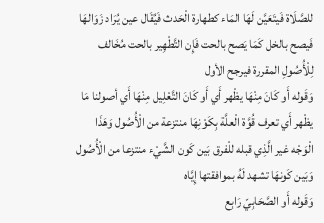للصَّلَاة فَيتَعَيَّن لَهَا المَاء كطهارة الْحَدث فَيُقَال عين يُرَاد زَوَالهَا فَيصح بالخل كَمَا يَصح بالحت فَإِن التَّطْهِير بالحت مُخَالف لِلْأُصُولِ المقررة فيرجح الأول
وَقَوله أَو كَانَ مِنْهَا يظْهر أَي أَو كَانَ التَّعْلِيل مِنْهَا أَي أصولنا مَا يظْهر أَي تعرف قُوَّة الْعلَّة بِكَوْنِهَا منتزعة من الْأُصُول وَهَذَا الْوَجْه غير الَّذِي قبله للْفرق بَين كَون الشَّيْء منتزعا من الْأُصُول وَبَين كَونهَا تشهد لَهُ بموافقتها إِيَّاه
وَقَوله أَو الصَّحَابِيّ رَابِع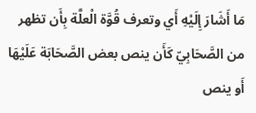مَا أَشَارَ إِلَيْهِ أَي وتعرف قُوَّة الْعلَّة بِأَن تظهر من الصَّحَابِيّ كَأَن ينص بعض الصَّحَابَة عَلَيْهَا أَو ينص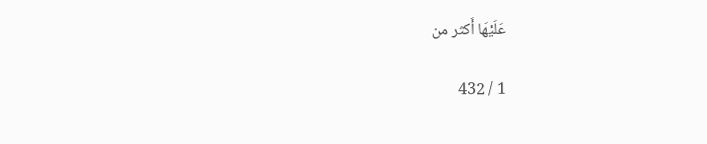عَلَيْهَا أَكثر من

1 / 432